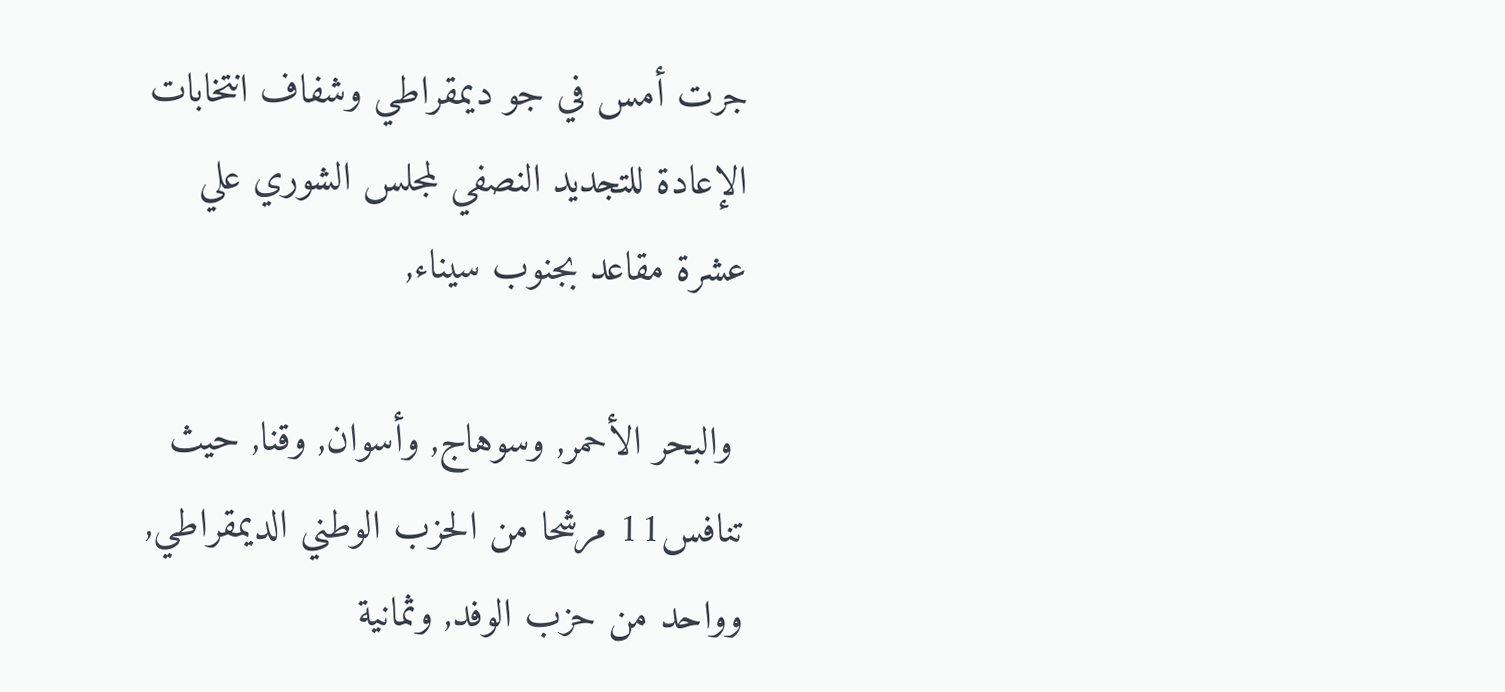جرت أمس في جو ديمقراطي وشفاف انتخابات الإعادة للتجديد النصفي لمجلس الشوري علي عشرة مقاعد بجنوب سيناء,

 والبحر الأحمر, وسوهاج, وأسوان, وقنا, حيث تنافس11 مرشحا من الحزب الوطني الديمقراطي, وواحد من حزب الوفد, وثمانية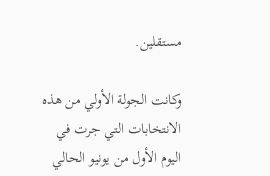مستقلين.

وكانت الجولة الأولي من هذه الانتخابات التي جرت في اليوم الأول من يونيو الحالي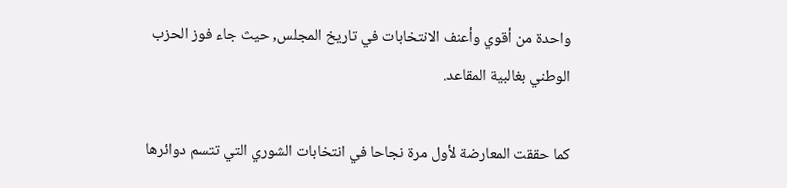واحدة من أقوي وأعنف الانتخابات في تاريخ المجلس, حيث جاء فوز الحزب الوطني بغالبية المقاعد.

كما حققت المعارضة لأول مرة نجاحا في انتخابات الشوري التي تتسم دوائرها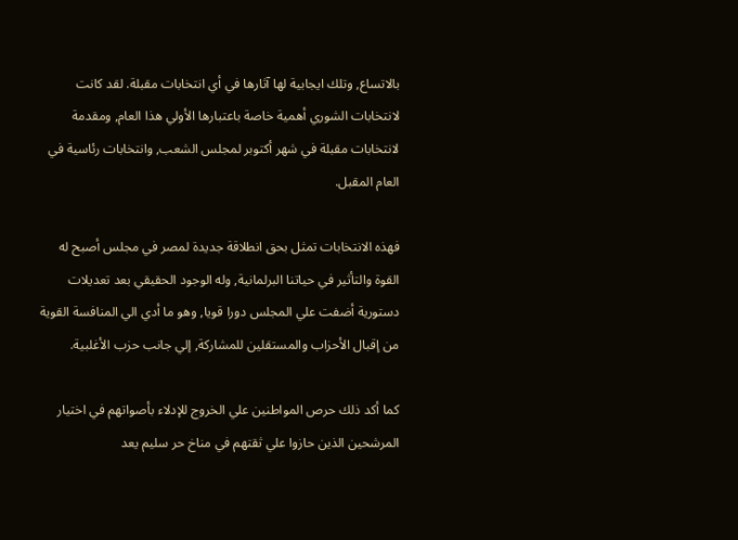بالاتساع, وتلك ايجابية لها آثارها في أي انتخابات مقبلة. لقد كانت لانتخابات الشوري أهمية خاصة باعتبارها الأولي هذا العام, ومقدمة لانتخابات مقبلة في شهر أكتوبر لمجلس الشعب, وانتخابات رئاسية في العام المقبل.

فهذه الانتخابات تمثل بحق انطلاقة جديدة لمصر في مجلس أصبح له القوة والتأثير في حياتنا البرلمانية, وله الوجود الحقيقي بعد تعديلات دستورية أضفت علي المجلس دورا قويا, وهو ما أدي الي المنافسة القوية من إقبال الأحزاب والمستقلين للمشاركة, إلي جانب حزب الأغلبية.

كما أكد ذلك حرص المواطنين علي الخروج للإدلاء بأصواتهم في اختيار المرشحين الذين حازوا علي ثقتهم في مناخ حر سليم يعد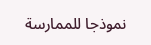نموذجا للممارسة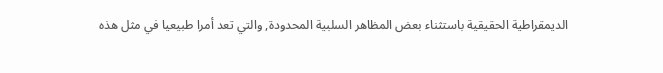الديمقراطية الحقيقية باستثناء بعض المظاهر السلبية المحدودة, والتي تعد أمرا طبيعيا في مثل هذه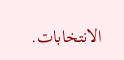الانتخابات.